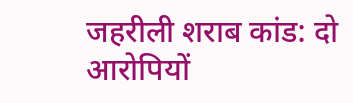जहरीली शराब कांड: दो आरोपियों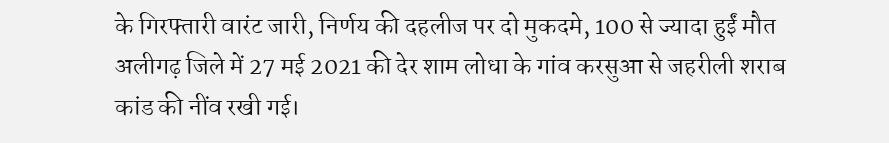के गिरफ्तारी वारंट जारी, निर्णय की दहलीज पर दो मुकदमे, 100 से ज्यादा हुईं मौत
अलीगढ़ जिले में 27 मई 2021 की देर शाम लोधा के गांव करसुआ से जहरीली शराब कांड की नींव रखी गई।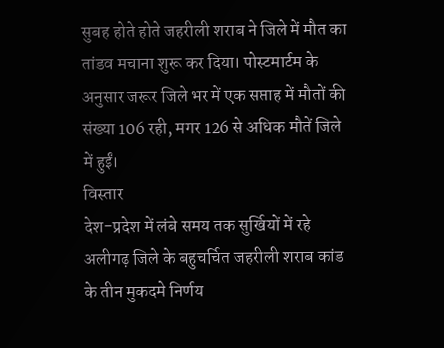सुबह होते होते जहरीली शराब ने जिले में मौत का तांडव मचाना शुरू कर दिया। पोस्टमार्टम के अनुसार जरूर जिले भर में एक सप्ताह में मौतों की संख्या 106 रही, मगर 126 से अधिक मौतें जिले में हुईं।
विस्तार
देश-प्रदेश में लंबे समय तक सुर्खियों में रहे अलीगढ़ जिले के बहुचर्चित जहरीली शराब कांड के तीन मुकदमे निर्णय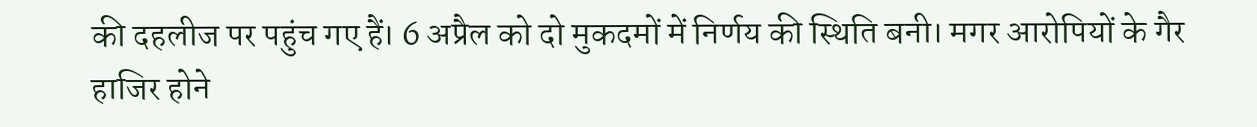की दहलीज पर पहुंच गए हैं। 6 अप्रैल को दो मुकदमों में निर्णय की स्थिति बनी। मगर आरोपियों के गैर हाजिर होने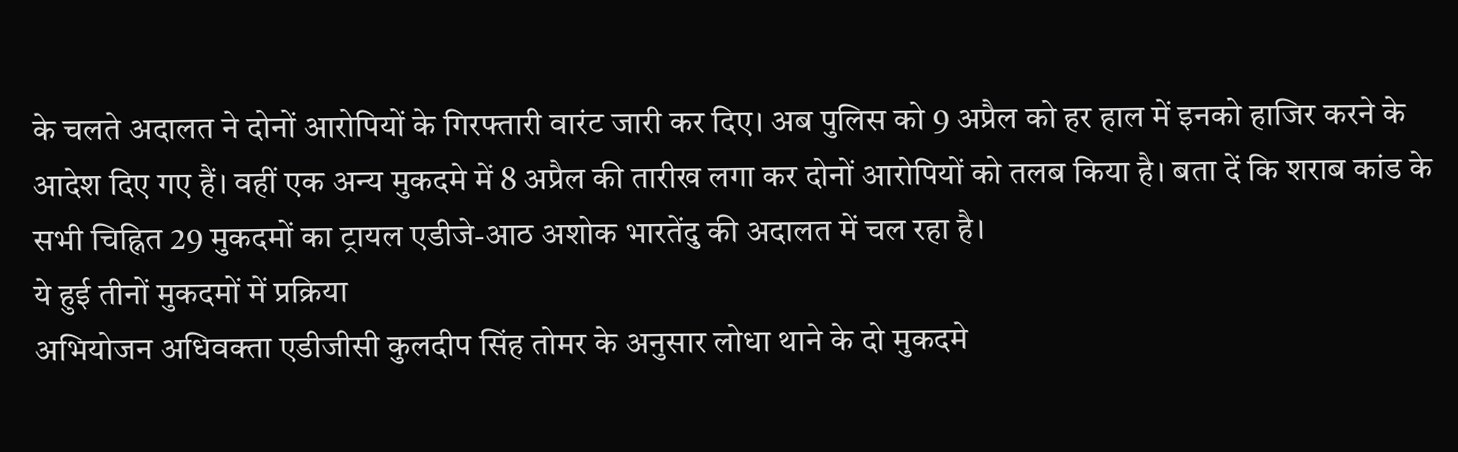के चलते अदालत ने दोनों आरोपियों के गिरफ्तारी वारंट जारी कर दिए। अब पुलिस को 9 अप्रैल को हर हाल में इनको हाजिर करने के आदेश दिए गए हैं। वहीं एक अन्य मुकदमे में 8 अप्रैल की तारीख लगा कर दोनों आरोपियों को तलब किया है। बता दें कि शराब कांड के सभी चिह्नित 29 मुकदमों का ट्रायल एडीजे-आठ अशोक भारतेंदु की अदालत में चल रहा है।
ये हुई तीनों मुकदमों में प्रक्रिया
अभियोजन अधिवक्ता एडीजीसी कुलदीप सिंह तोमर के अनुसार लोधा थाने के दो मुकदमे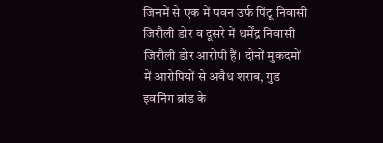जिनमें से एक में पवन उर्फ पिंटू निवासी जिरौली डोर व दूसरे में धर्मेंद्र निवासी जिरौली डोर आरोपी हैं। दोनों मुकदमों में आरोपियों से अवैध शराब, गुड इवनिंग ब्रांड के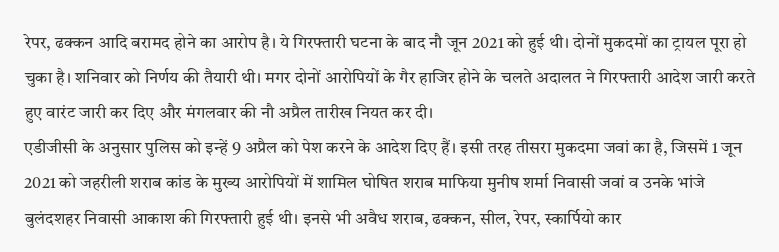रेपर, ढक्कन आदि बरामद होने का आरोप है। ये गिरफ्तारी घटना के बाद नौ जून 2021 को हुई थी। दोनों मुकदमों का ट्रायल पूरा हो चुका है। शनिवार को निर्णय की तैयारी थी। मगर दोनों आरोपियों के गैर हाजिर होने के चलते अदालत ने गिरफ्तारी आदेश जारी करते हुए वारंट जारी कर दिए और मंगलवार की नौ अप्रैल तारीख नियत कर दी।
एडीजीसी के अनुसार पुलिस को इन्हें 9 अप्रैल को पेश करने के आदेश दिए हैं। इसी तरह तीसरा मुकदमा जवां का है, जिसमें 1 जून 2021 को जहरीली शराब कांड के मुख्य आरोपियों में शामिल घोषित शराब माफिया मुनीष शर्मा निवासी जवां व उनके भांजे बुलंदशहर निवासी आकाश की गिरफ्तारी हुई थी। इनसे भी अवैध शराब, ढक्कन, सील, रेपर, स्कार्पियो कार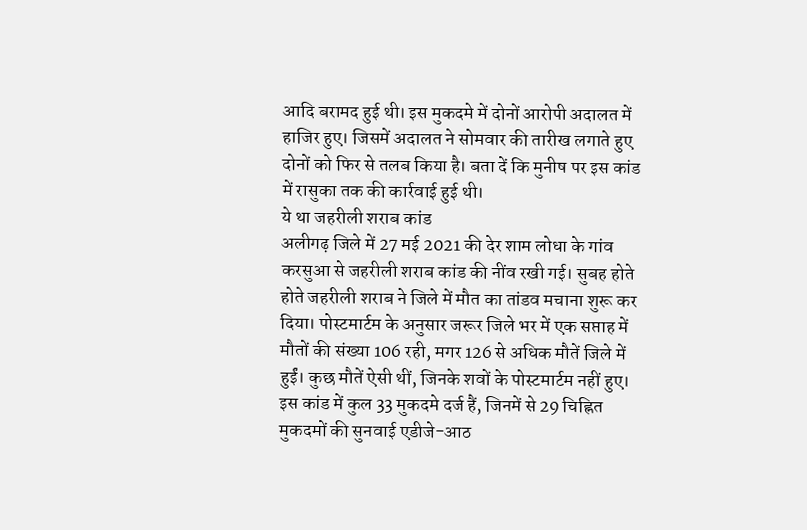आदि बरामद हुई थी। इस मुकदमे में दोनों आरोपी अदालत में हाजिर हुए। जिसमें अदालत ने सोमवार की तारीख लगाते हुए दोनों को फिर से तलब किया है। बता दें कि मुनीष पर इस कांड में रासुका तक की कार्रवाई हुई थी।
ये था जहरीली शराब कांड
अलीगढ़ जिले में 27 मई 2021 की देर शाम लोधा के गांव करसुआ से जहरीली शराब कांड की नींव रखी गई। सुबह होते होते जहरीली शराब ने जिले में मौत का तांडव मचाना शुरू कर दिया। पोस्टमार्टम के अनुसार जरूर जिले भर में एक सप्ताह में मौतों की संख्या 106 रही, मगर 126 से अधिक मौतें जिले में हुईं। कुछ मौतें ऐसी थीं, जिनके शवों के पोस्टमार्टम नहीं हुए।
इस कांड में कुल 33 मुकदमे दर्ज हैं, जिनमें से 29 चिह्नित मुकदमों की सुनवाई एडीजे-आठ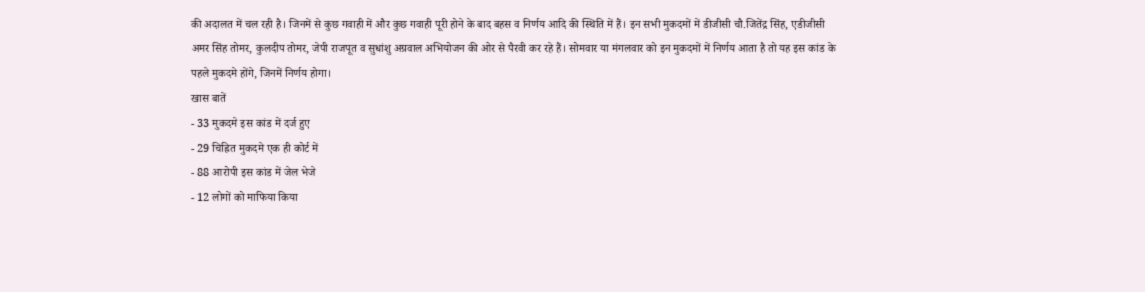की अदालत में चल रही है। जिनमें से कुछ गवाही में और कुछ गवाही पूरी होने के बाद बहस व निर्णय आदि की स्थिति में हैं। इन सभी मुकदमों में डीजीसी चौ.जितेंद्र सिंह, एडीजीसी अमर सिंह तोमर, कुलदीप तोमर, जेपी राजपूत व सुधांशु अग्रवाल अभियोजन की ओर से पैरवी कर रहे हैं। सोमवार या मंगलवार को इन मुकदमों में निर्णय आता है तो यह इस कांड के पहले मुकदमे होंगे, जिनमें निर्णय होगा।
खास बातें
- 33 मुकदमे इस कांड में दर्ज हुए
- 29 चिह्नित मुकदमे एक ही कोर्ट में
- 88 आरोपी इस कांड में जेल भेजे
- 12 लोगों को माफिया किया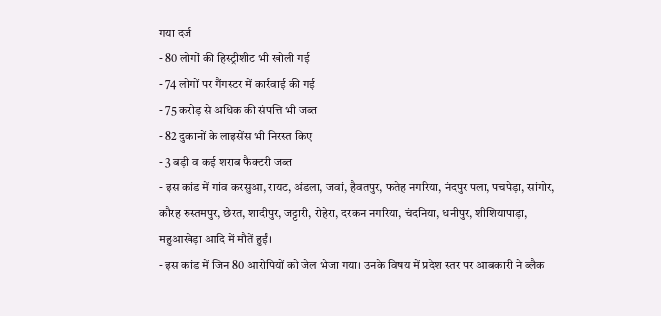गया दर्ज
- 80 लोगों की हिस्ट्रीशीट भी खोली गई
- 74 लोगों पर गैंगस्टर में कार्रवाई की गई
- 75 करोड़ से अधिक की संपत्ति भी जब्त
- 82 दुकानों के लाइसेंस भी निरस्त किए
- 3 बड़ी व कई शराब फैक्टरी जब्त
- इस कांड में गांव करसुआ, रायट, अंडला, जवां, हैवतपुर, फतेह नगरिया, नंदपुर पला, पचपेड़ा, सांगोर, कौरह रुस्तमपुर, छेरत, शादीपुर, जट्टारी, रोहेरा, दरकन नगरिया, चंदनिया, धनीपुर, शीशियापाड़ा, महुआखेड़ा आदि में मौतें हुईं।
- इस कांड में जिन 80 आरोपियों को जेल भेजा गया। उनके विषय में प्रदेश स्तर पर आबकारी ने ब्लैक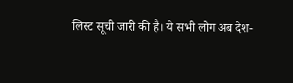लिस्ट सूची जारी की है। ये सभी लोग अब देश-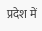प्रदेश में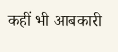कहीं भी आबकारी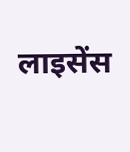लाइसेंस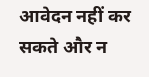आवेदन नहीं कर सकते और न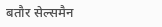बतौर सेल्समैन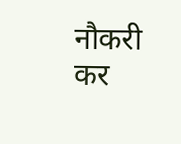नौकरी कर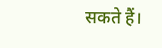सकते हैं।